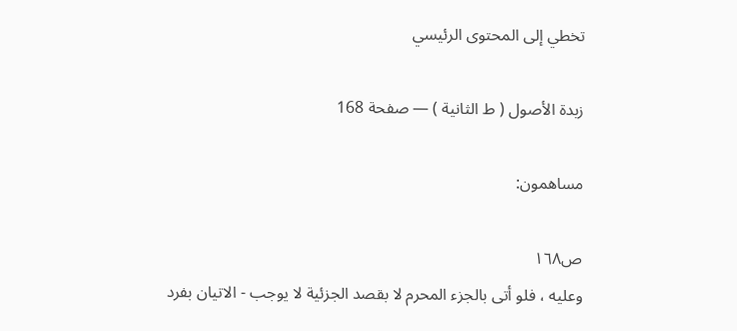تخطي إلى المحتوى الرئيسي

زبدة الأصول ( ط الثانية ) — صفحة 168

مساهمون:

ص١٦٨
وعليه ، فلو أتى بالجزء المحرم لا بقصد الجزئية لا يوجب - الاتيان بفرد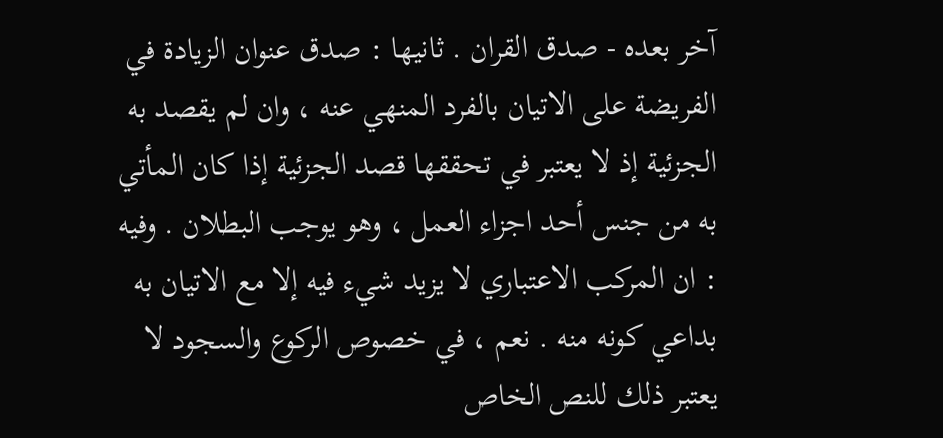آخر بعده - صدق القران . ثانيها : صدق عنوان الزيادة في الفريضة على الاتيان بالفرد المنهي عنه ، وان لم يقصد به الجزئية إذ لا يعتبر في تحققها قصد الجزئية إذا كان المأتي به من جنس أحد اجزاء العمل ، وهو يوجب البطلان . وفيه : ان المركب الاعتباري لا يزيد شيء فيه إلا مع الاتيان به بداعي كونه منه . نعم ، في خصوص الركوع والسجود لا يعتبر ذلك للنص الخاص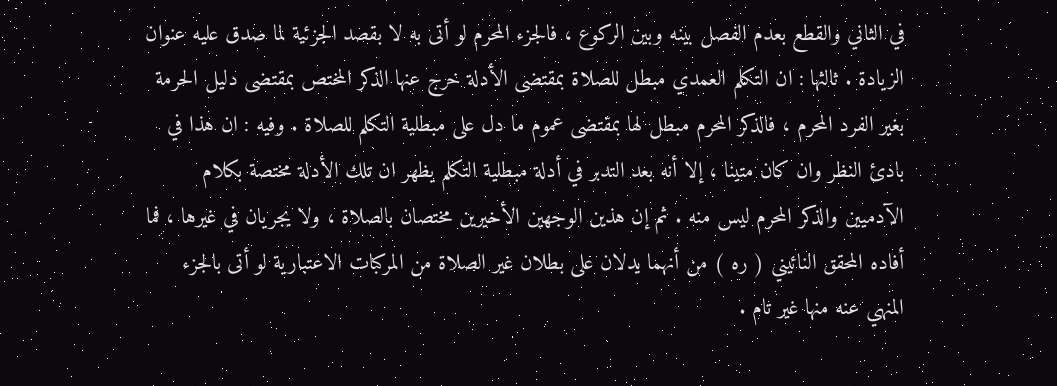في الثاني والقطع بعدم الفصل بينه وبين الركوع ، فالجزء المحرم لو أتى به لا بقصد الجزئية لما صدق عليه عنوان الزيادة . ثالثها : ان التكلم العمدي مبطل للصلاة بمقتضى الأدلة خرج عنها الذكر المختص بمقتضى دليل الحرمة بغير الفرد المحرم ، فالذكر المحرم مبطل لها بمقتضى عموم ما دل على مبطلية التكلم للصلاة . وفيه : ان هذا في بادئ النظر وان كان متينا ، إلا أنه بعد التدبر في أدلة مبطلية التكلم يظهر ان تلك الأدلة مختصة بكلام الآدميين والذكر المحرم ليس منه . ثم إن هذين الوجهين الأخيرين مختصان بالصلاة ، ولا يجريان في غيرها ، فما أفاده المحقق النائيني ( ره ) من أنهما يدلان على بطلان غير الصلاة من المركبات الاعتبارية لو أتى بالجزء المنهي عنه منها غير تام .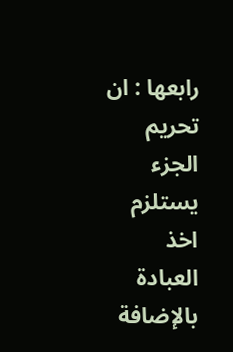رابعها : ان تحريم الجزء يستلزم اخذ العبادة بالإضافة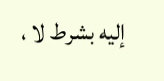إليه بشرط لا ،